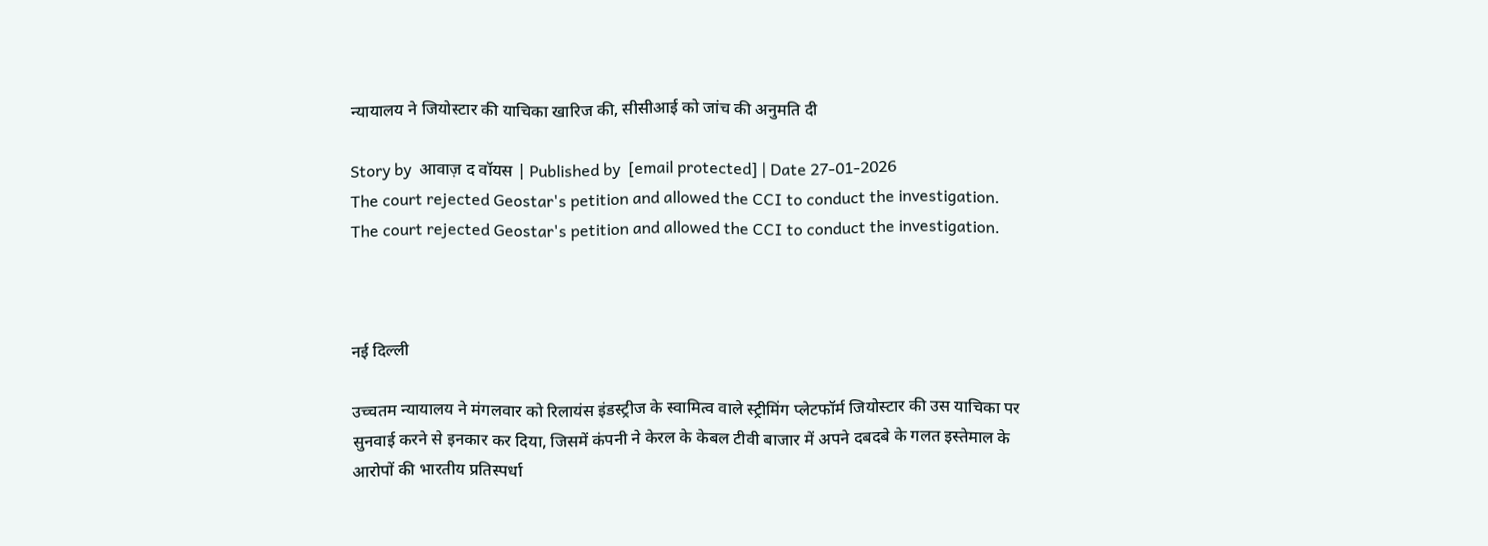न्यायालय ने जियोस्टार की याचिका खारिज की, सीसीआई को जांच की अनुमति दी

Story by  आवाज़ द वॉयस | Published by  [email protected] | Date 27-01-2026
The court rejected Geostar's petition and allowed the CCI to conduct the investigation.
The court rejected Geostar's petition and allowed the CCI to conduct the investigation.



नई दिल्ली

उच्चतम न्यायालय ने मंगलवार को रिलायंस इंडस्ट्रीज के स्वामित्व वाले स्ट्रीमिंग प्लेटफॉर्म जियोस्टार की उस याचिका पर सुनवाई करने से इनकार कर दिया, जिसमें कंपनी ने केरल के केबल टीवी बाजार में अपने दबदबे के गलत इस्तेमाल के आरोपों की भारतीय प्रतिस्पर्धा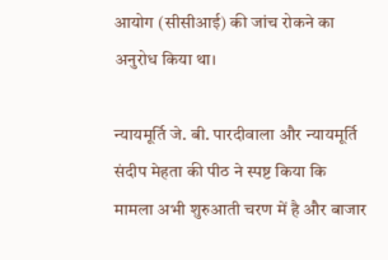आयोग (सीसीआई) की जांच रोकने का अनुरोध किया था।

न्यायमूर्ति जे. बी. पारदीवाला और न्यायमूर्ति संदीप मेहता की पीठ ने स्पष्ट किया कि मामला अभी शुरुआती चरण में है और बाजार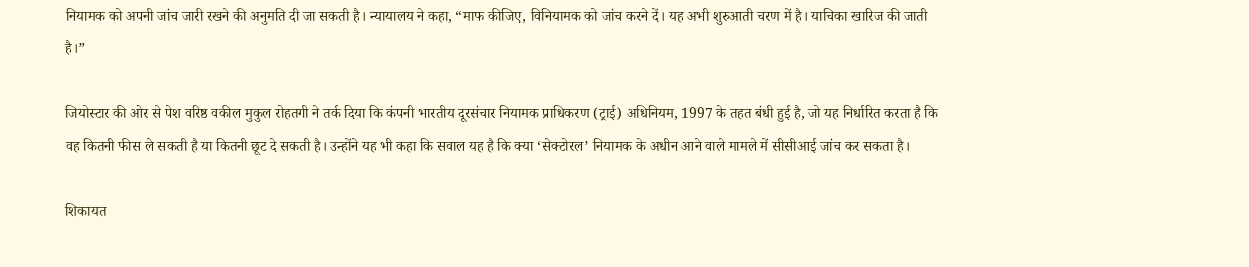नियामक को अपनी जांच जारी रखने की अनुमति दी जा सकती है। न्यायालय ने कहा, “माफ कीजिए, विनियामक को जांच करने दें। यह अभी शुरुआती चरण में है। याचिका खारिज की जाती है।”

जियोस्टार की ओर से पेश वरिष्ठ वकील मुकुल रोहतगी ने तर्क दिया कि कंपनी भारतीय दूरसंचार नियामक प्राधिकरण (ट्राई) अधिनियम, 1997 के तहत बंधी हुई है, जो यह निर्धारित करता है कि वह कितनी फीस ले सकती है या कितनी छूट दे सकती है। उन्होंने यह भी कहा कि सवाल यह है कि क्या ‘सेक्टोरल’ नियामक के अधीन आने वाले मामले में सीसीआई जांच कर सकता है।

शिकायत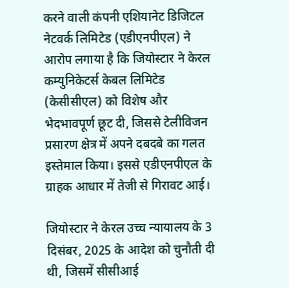करने वाली कंपनी एशियानेट डिजिटल नेटवर्क लिमिटेड (एडीएनपीएल) ने आरोप लगाया है कि जियोस्टार ने केरल कम्युनिकेटर्स केबल लिमिटेड (केसीसीएल) को विशेष और भेदभावपूर्ण छूट दी, जिससे टेलीविजन प्रसारण क्षेत्र में अपने दबदबे का गलत इस्तेमाल किया। इससे एडीएनपीएल के ग्राहक आधार में तेजी से गिरावट आई।

जियोस्टार ने केरल उच्च न्यायालय के 3 दिसंबर, 2025 के आदेश को चुनौती दी थी, जिसमें सीसीआई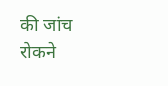की जांच रोकने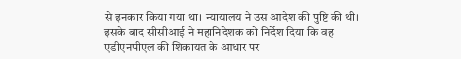से इनकार किया गया था। न्यायालय ने उस आदेश की पुष्टि की थी। इसके बाद सीसीआई ने महानिदेशक को निर्देश दिया कि वह एडीएनपीएल की शिकायत के आधार पर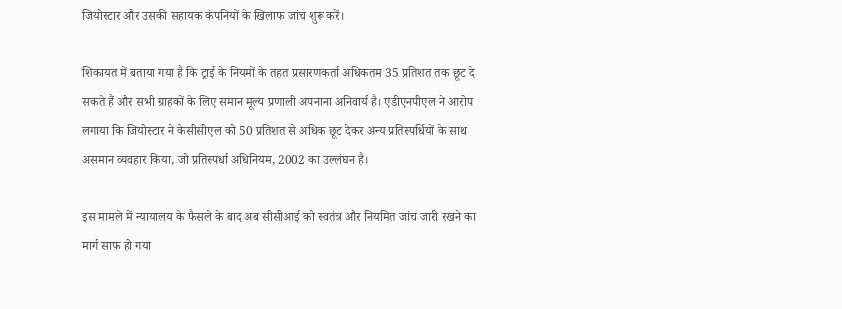जियोस्टार और उसकी सहायक कंपनियों के खिलाफ जांच शुरू करें।

शिकायत में बताया गया है कि ट्राई के नियमों के तहत प्रसारणकर्ता अधिकतम 35 प्रतिशत तक छूट दे सकते हैं और सभी ग्राहकों के लिए समान मूल्य प्रणाली अपनाना अनिवार्य है। एडीएनपीएल ने आरोप लगाया कि जियोस्टार ने केसीसीएल को 50 प्रतिशत से अधिक छूट देकर अन्य प्रतिस्पर्धियों के साथ असमान व्यवहार किया, जो प्रतिस्पर्धा अधिनियम, 2002 का उल्लंघन है।

इस मामले में न्यायालय के फैसले के बाद अब सीसीआई को स्वतंत्र और नियमित जांच जारी रखने का मार्ग साफ हो गया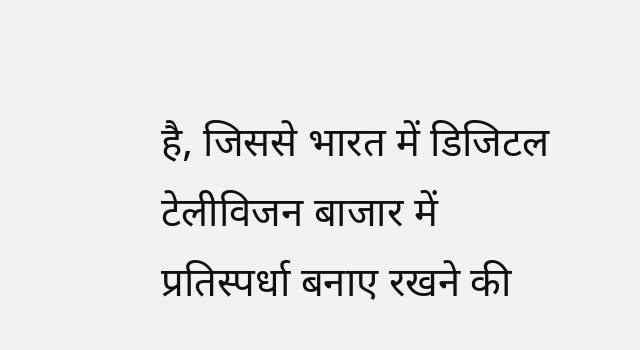है, जिससे भारत में डिजिटल टेलीविजन बाजार में प्रतिस्पर्धा बनाए रखने की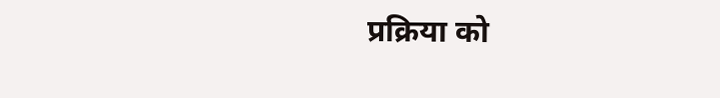प्रक्रिया को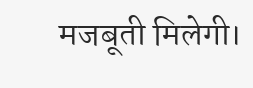मजबूती मिलेगी।